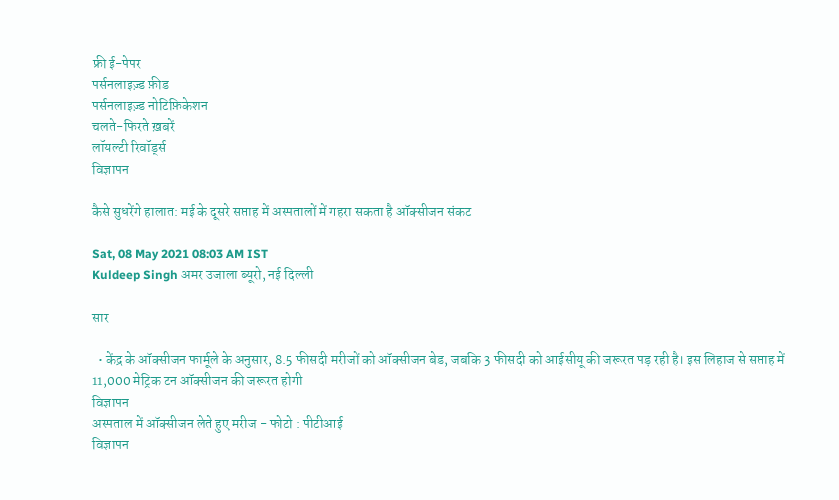फ्री ई-पेपर
पर्सनलाइज़्ड फ़ीड
पर्सनलाइज़्ड नोटिफ़िकेशन
चलते-फिरते ख़बरें
लॉयल्टी रिवॉर्ड्स
विज्ञापन

कैसे सुधरेंगे हालात: मई के दूसरे सप्ताह में अस्पतालों में गहरा सकता है ऑक्सीजन संकट

Sat, 08 May 2021 08:03 AM IST
Kuldeep Singh अमर उजाला ब्यूरो, नई दिल्ली

सार

  • केंद्र के ऑक्सीजन फार्मूले के अनुसार, 8.5 फीसदी मरीजों को ऑक्सीजन बेड, जबकि 3 फीसदी को आईसीयू की जरूरत पड़ रही है। इस लिहाज से सप्ताह में 11,000 मेट्रिक टन ऑक्सीजन की जरूरत होगी
विज्ञापन
अस्पताल में ऑक्सीजन लेते हुए मरीज - फोटो : पीटीआई
विज्ञापन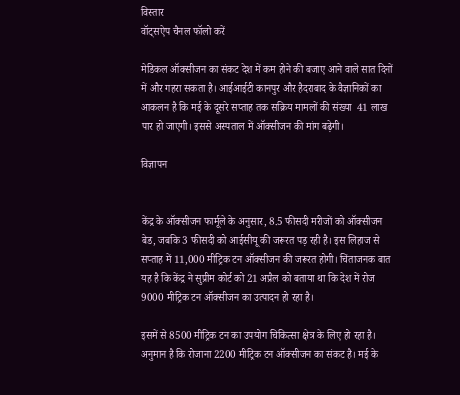विस्तार
वॉट्सऐप चैनल फॉलो करें

मेडिकल ऑक्सीजन का संकट देश में कम होने की बजाए आने वाले सात दिनों में और गहरा सकता है। आईआईटी कानपुर और हैदराबाद के वैज्ञानिकों का आकलन है कि मई के दूसरे सप्ताह तक सक्रिय मामलों की संख्या  41 लाख पार हो जाएगी। इससे अस्पताल में ऑक्सीजन की मांग बढ़ेगी।

विज्ञापन


केंद्र के ऑक्सीजन फार्मूले के अनुसार, 8.5 फीसदी मरीजों को ऑक्सीजन बेड, जबकि 3 फीसदी को आईसीयू की जरूरत पड़ रही है। इस लिहाज से सप्ताह में 11,000 मीट्रिक टन ऑक्सीजन की जरूरत होगी। चिंताजनक बात यह है कि केंद्र ने सुप्रीम कोर्ट को 21 अप्रैल को बताया था कि देश में रोज 9000 मीट्रिक टन ऑक्सीजन का उत्पादन हो रहा है।

इसमें से 8500 मीट्रिक टन का उपयोग चिकित्सा क्षेत्र के लिए हो रहा है। अनुमान है कि रोजाना 2200 मीट्रिक टन ऑक्सीजन का संकट है। मई के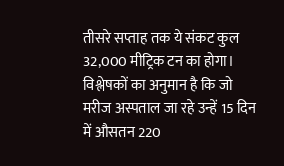तीसरे सप्ताह तक ये संकट कुल 32,000 मीट्रिक टन का होगा। विश्लेषकों का अनुमान है कि जो मरीज अस्पताल जा रहे उन्हें 15 दिन में औसतन 220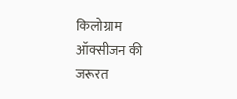किलोग्राम ऑक्सीजन की जरूरत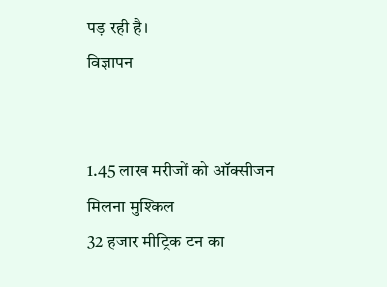पड़ रही है।
विज्ञापन


1.45 लाख मरीजों को ऑक्सीजन मिलना मुश्किल
32 हजार मीट्रिक टन का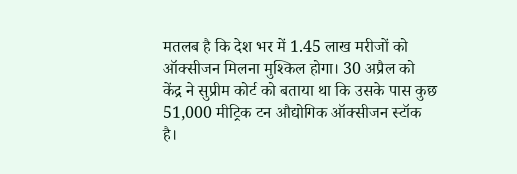मतलब है कि देश भर में 1.45 लाख मरीजों को ऑक्सीजन मिलना मुश्किल होगा। 30 अप्रैल को केंद्र ने सुप्रीम कोर्ट को बताया था कि उसके पास कुछ 51,000 मीट्रिक टन औद्योगिक ऑक्सीजन स्टॉक है।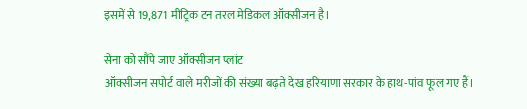इसमें से 19,871 मीट्रिक टन तरल मेडिकल ऑक्सीजन है।

सेना को सौंपे जाए ऑक्सीजन प्लांट
ऑक्सीजन सपोर्ट वाले मरीजों की संख्या बढ़ते देख हरियाणा सरकार के हाथ-पांव फूल गए हैं।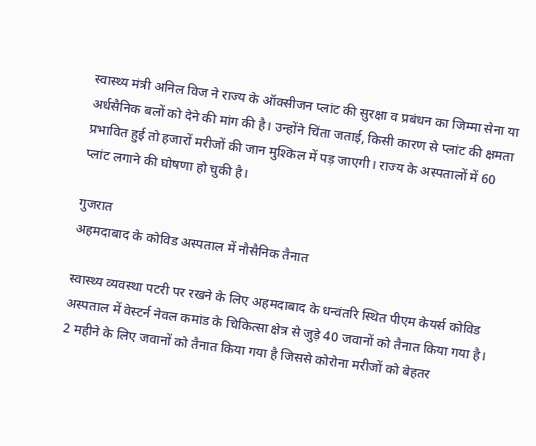स्वास्थ्य मंत्री अनिल विज ने राज्य के ऑक्सीजन प्लांट की सुरक्षा व प्रबंधन का जिम्मा सेना या अर्धसैनिक बलों को देने की मांग की है। उन्होंने चिंता जताई, किसी कारण से प्लांट की क्षमता प्रभावित हुई तो हजारों मरीजों की जान मुश्किल में पड़ जाएगी। राज्य के अस्पतालों में 60 प्लांट लगाने की घोषणा हो चुकी है।

गुजरात
अहमदाबाद के कोविड अस्पताल में नौसैनिक तैनात

स्वास्थ्य व्यवस्था पटरी पर रखने के लिए अहमदाबाद के धन्वंतरि स्थित पीएम केयर्स कोविड अस्पताल में वेस्टर्न नेवल कमांड के चिकित्सा क्षेत्र से जुड़े 40 जवानों को तैनात किया गया है। 2 महीने के लिए जवानों को तैनात किया गया है जिससे कोरोना मरीजों को बेहतर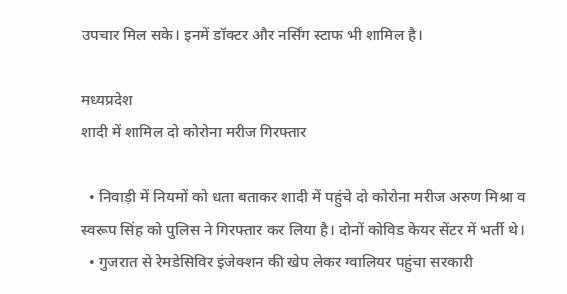उपचार मिल सके। इनमें डॉक्टर और नर्सिंग स्टाफ भी शामिल है।

मध्यप्रदेश
शादी में शामिल दो कोरोना मरीज गिरफ्तार

  • निवाड़ी में नियमों को धता बताकर शादी में पहुंचे दो कोरोना मरीज अरुण मिश्रा व स्वरूप सिंह को पुलिस ने गिरफ्तार कर लिया है। दोनों कोविड केयर सेंटर में भर्ती थे।
  • गुजरात से रेमडेसिविर इंजेक्शन की खेप लेकर ग्वालियर पहुंचा सरकारी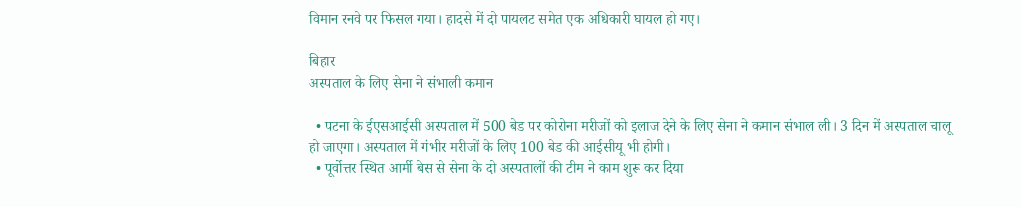विमान रनवे पर फिसल गया। हादसे में दो पायलट समेत एक अधिकारी घायल हो गए।

बिहार
अस्पताल के लिए सेना ने संभाली कमान

  • पटना के ईएसआईसी अस्पताल में 500 बेड पर कोरोना मरीजों को इलाज देने के लिए सेना ने कमान संभाल ली। 3 दिन में अस्पताल चालू हो जाएगा। अस्पताल में गंभीर मरीजों के लिए 100 बेड की आईसीयू भी होगी।
  • पूर्वोत्तर स्थित आर्मी बेस से सेना के दो अस्पतालों की टीम ने काम शुरू कर दिया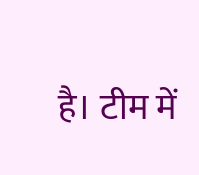है। टीम में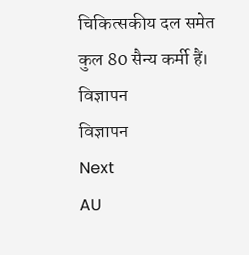चिकित्सकीय दल समेत कुल 80 सैन्य कर्मी हैं।
विज्ञापन
विज्ञापन
Next
AU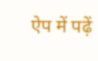ऐप में पढ़ें